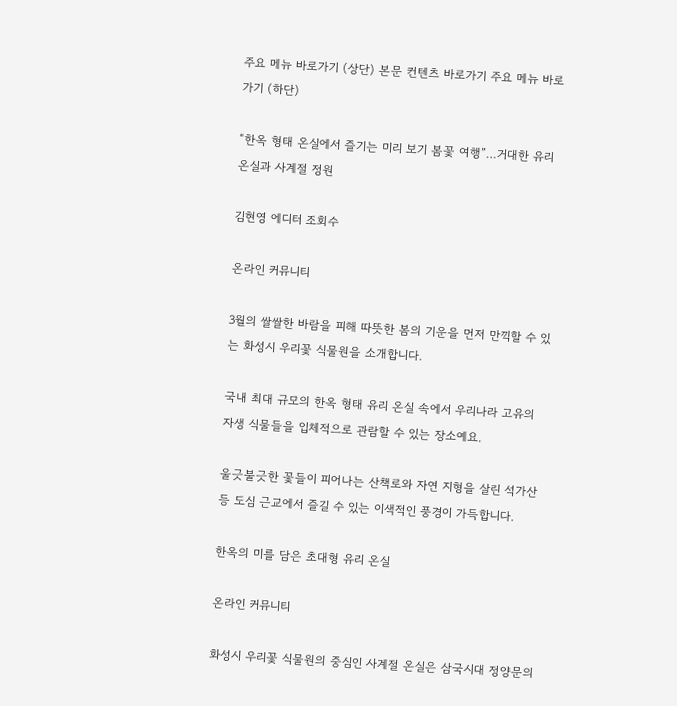주요 메뉴 바로가기 (상단) 본문 컨텐츠 바로가기 주요 메뉴 바로가기 (하단)

“한옥 형태 온실에서 즐기는 미리 보기 봄꽃 여행”…거대한 유리 온실과 사계절 정원

김현영 에디터 조회수

온라인 커뮤니티

3월의 쌀쌀한 바람을 피해 따뜻한 봄의 기운을 먼저 만끽할 수 있는 화성시 우리꽃 식물원을 소개합니다.

국내 최대 규모의 한옥 형태 유리 온실 속에서 우리나라 고유의 자생 식물들을 입체적으로 관람할 수 있는 장소예요.

울긋불긋한 꽃들이 피어나는 산책로와 자연 지형을 살린 석가산 등 도심 근교에서 즐길 수 있는 이색적인 풍경이 가득합니다.

한옥의 미를 담은 초대형 유리 온실

온라인 커뮤니티

화성시 우리꽃 식물원의 중심인 사계절 온실은 삼국시대 정양문의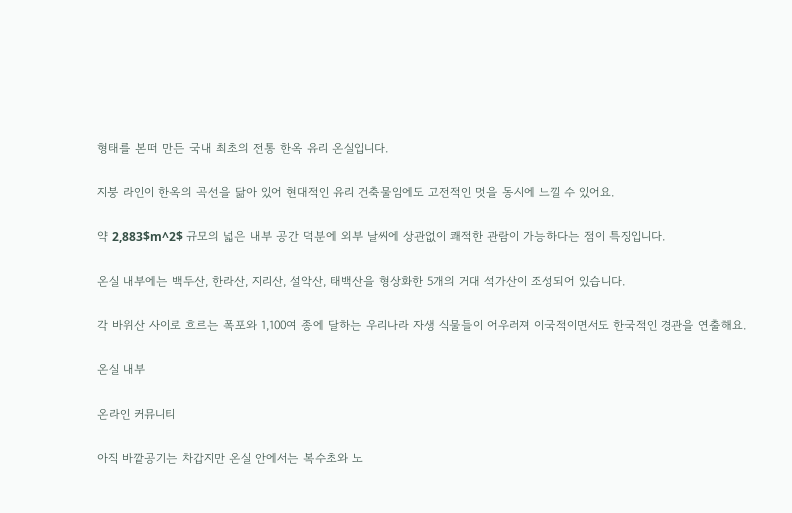형태를 본떠 만든 국내 최초의 전통 한옥 유리 온실입니다.

지붕 라인이 한옥의 곡선을 닮아 있어 현대적인 유리 건축물임에도 고전적인 멋을 동시에 느낄 수 있어요.

약 2,883$m^2$ 규모의 넓은 내부 공간 덕분에 외부 날씨에 상관없이 쾌적한 관람이 가능하다는 점이 특징입니다.

온실 내부에는 백두산, 한라산, 지리산, 설악산, 태백산을 형상화한 5개의 거대 석가산이 조성되어 있습니다.

각 바위산 사이로 흐르는 폭포와 1,100여 종에 달하는 우리나라 자생 식물들이 어우러져 이국적이면서도 한국적인 경관을 연출해요.

온실 내부

온라인 커뮤니티

아직 바깥공기는 차갑지만 온실 안에서는 복수초와 노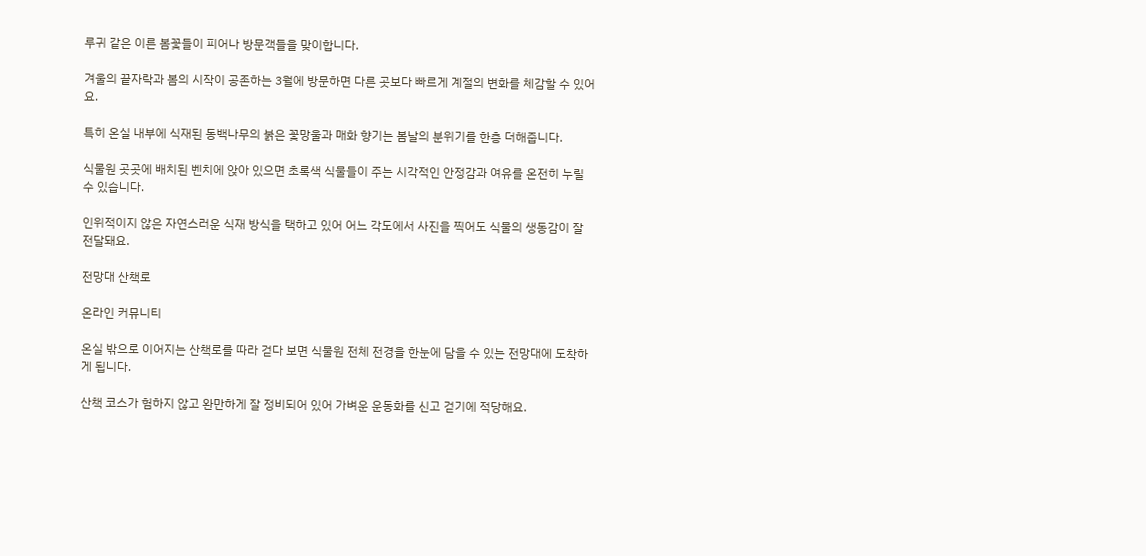루귀 같은 이른 봄꽃들이 피어나 방문객들을 맞이합니다.

겨울의 끝자락과 봄의 시작이 공존하는 3월에 방문하면 다른 곳보다 빠르게 계절의 변화를 체감할 수 있어요.

특히 온실 내부에 식재된 동백나무의 붉은 꽃망울과 매화 향기는 봄날의 분위기를 한층 더해줍니다.

식물원 곳곳에 배치된 벤치에 앉아 있으면 초록색 식물들이 주는 시각적인 안정감과 여유를 온전히 누릴 수 있습니다.

인위적이지 않은 자연스러운 식재 방식을 택하고 있어 어느 각도에서 사진을 찍어도 식물의 생동감이 잘 전달돼요.

전망대 산책로

온라인 커뮤니티

온실 밖으로 이어지는 산책로를 따라 걷다 보면 식물원 전체 전경을 한눈에 담을 수 있는 전망대에 도착하게 됩니다.

산책 코스가 험하지 않고 완만하게 잘 정비되어 있어 가벼운 운동화를 신고 걷기에 적당해요.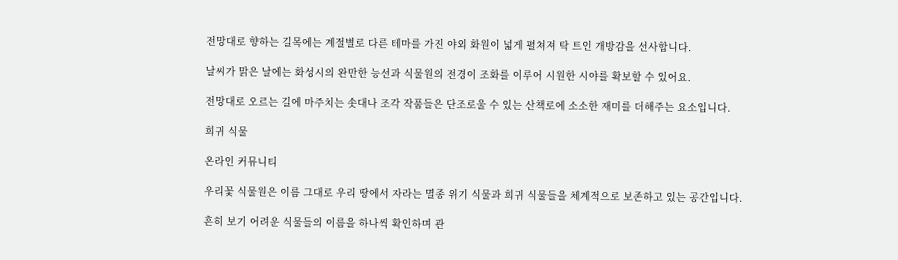전망대로 향하는 길목에는 계절별로 다른 테마를 가진 야외 화원이 넓게 펼쳐져 탁 트인 개방감을 선사합니다.

날씨가 맑은 날에는 화성시의 완만한 능선과 식물원의 전경이 조화를 이루어 시원한 시야를 확보할 수 있어요.

전망대로 오르는 길에 마주치는 솟대나 조각 작품들은 단조로울 수 있는 산책로에 소소한 재미를 더해주는 요소입니다.

희귀 식물

온라인 커뮤니티

우리꽃 식물원은 이름 그대로 우리 땅에서 자라는 멸종 위기 식물과 희귀 식물들을 체계적으로 보존하고 있는 공간입니다.

흔히 보기 어려운 식물들의 이름을 하나씩 확인하며 관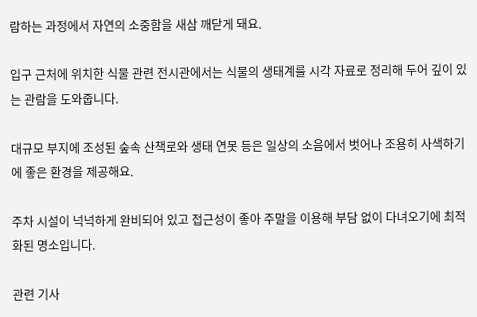람하는 과정에서 자연의 소중함을 새삼 깨닫게 돼요.

입구 근처에 위치한 식물 관련 전시관에서는 식물의 생태계를 시각 자료로 정리해 두어 깊이 있는 관람을 도와줍니다.

대규모 부지에 조성된 숲속 산책로와 생태 연못 등은 일상의 소음에서 벗어나 조용히 사색하기에 좋은 환경을 제공해요.

주차 시설이 넉넉하게 완비되어 있고 접근성이 좋아 주말을 이용해 부담 없이 다녀오기에 최적화된 명소입니다.

관련 기사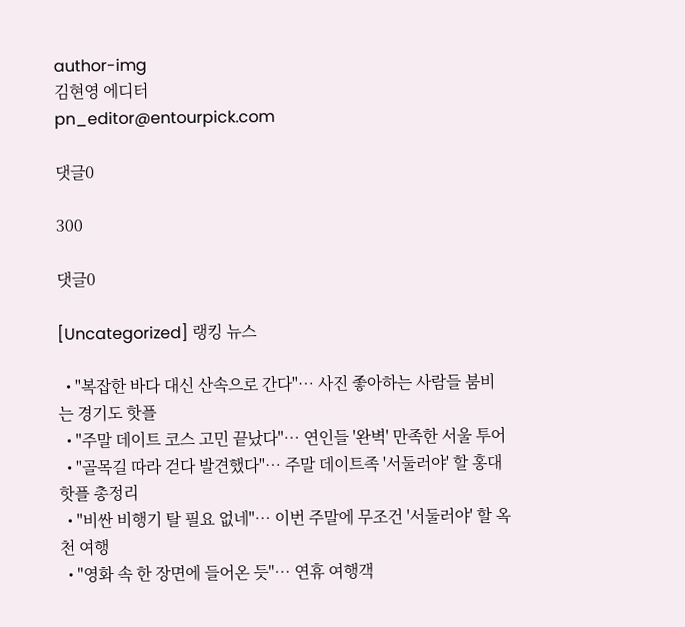author-img
김현영 에디터
pn_editor@entourpick.com

댓글0

300

댓글0

[Uncategorized] 랭킹 뉴스

  • "복잡한 바다 대신 산속으로 간다"… 사진 좋아하는 사람들 붐비는 경기도 핫플
  • "주말 데이트 코스 고민 끝났다"… 연인들 '완벽' 만족한 서울 투어
  • "골목길 따라 걷다 발견했다"… 주말 데이트족 '서둘러야' 할 홍대 핫플 총정리
  • "비싼 비행기 탈 필요 없네"… 이번 주말에 무조건 '서둘러야' 할 옥천 여행
  • "영화 속 한 장면에 들어온 듯"… 연휴 여행객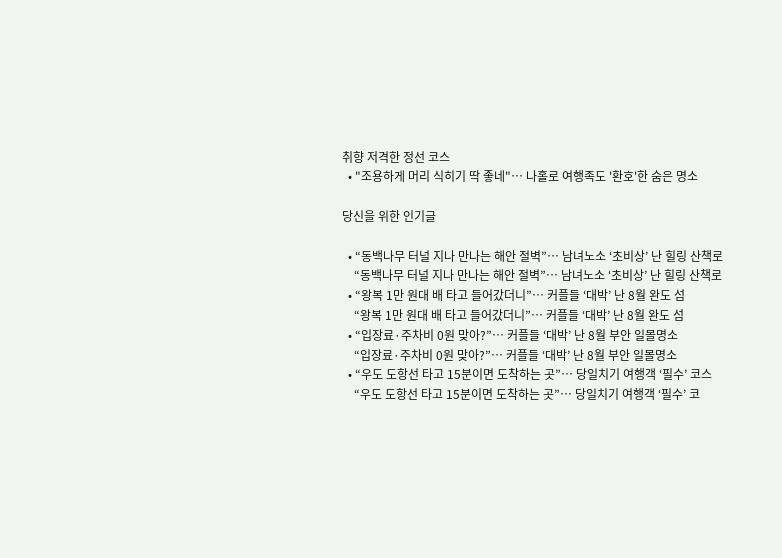취향 저격한 정선 코스
  • "조용하게 머리 식히기 딱 좋네"… 나홀로 여행족도 '환호'한 숨은 명소

당신을 위한 인기글

  • “동백나무 터널 지나 만나는 해안 절벽”… 남녀노소 ‘초비상’ 난 힐링 산책로
    “동백나무 터널 지나 만나는 해안 절벽”… 남녀노소 ‘초비상’ 난 힐링 산책로
  • “왕복 1만 원대 배 타고 들어갔더니”… 커플들 ‘대박’ 난 8월 완도 섬
    “왕복 1만 원대 배 타고 들어갔더니”… 커플들 ‘대박’ 난 8월 완도 섬
  • “입장료·주차비 0원 맞아?”… 커플들 ‘대박’ 난 8월 부안 일몰명소
    “입장료·주차비 0원 맞아?”… 커플들 ‘대박’ 난 8월 부안 일몰명소
  • “우도 도항선 타고 15분이면 도착하는 곳”… 당일치기 여행객 ‘필수’ 코스
    “우도 도항선 타고 15분이면 도착하는 곳”… 당일치기 여행객 ‘필수’ 코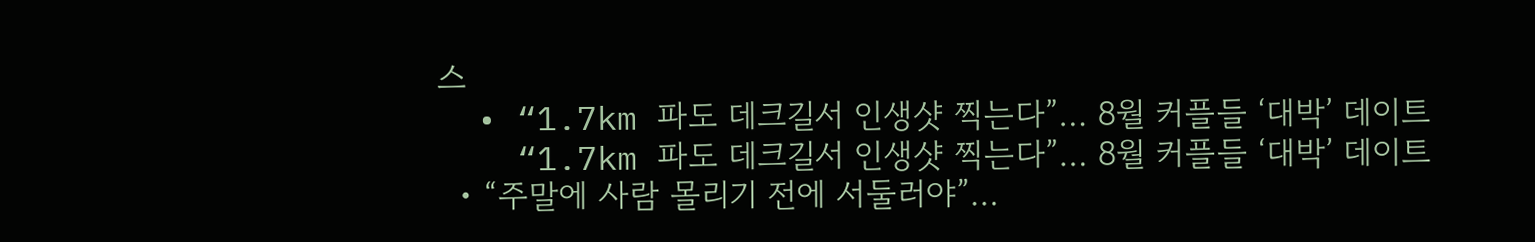스
  • “1.7km 파도 데크길서 인생샷 찍는다”… 8월 커플들 ‘대박’ 데이트
    “1.7km 파도 데크길서 인생샷 찍는다”… 8월 커플들 ‘대박’ 데이트
  • “주말에 사람 몰리기 전에 서둘러야”…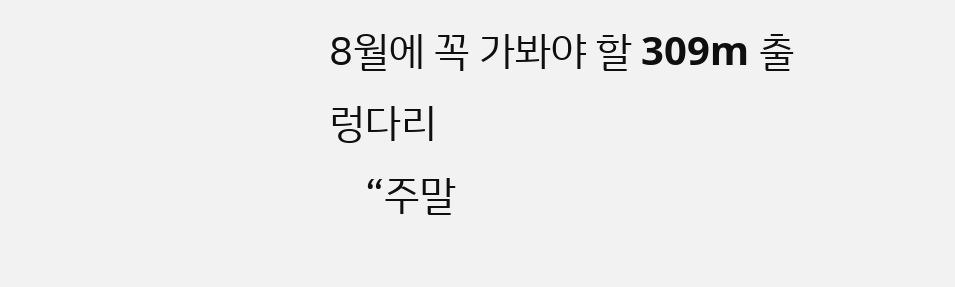8월에 꼭 가봐야 할 309m 출렁다리
    “주말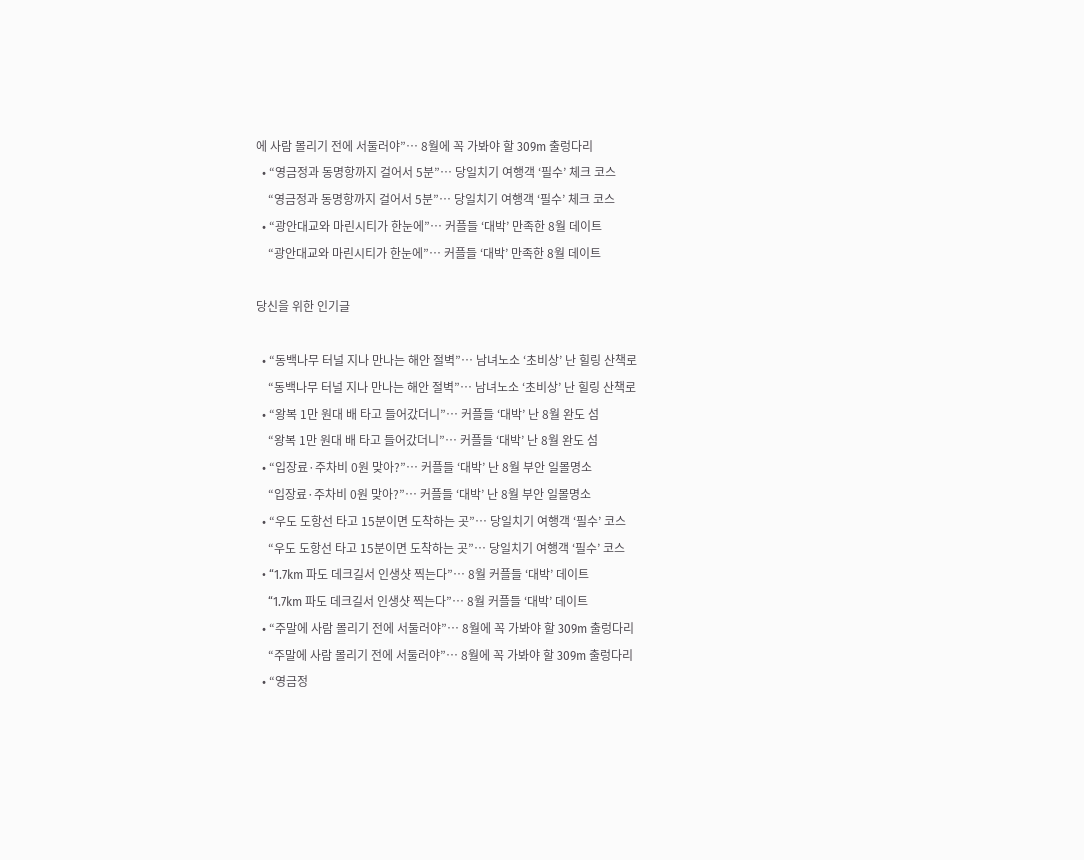에 사람 몰리기 전에 서둘러야”… 8월에 꼭 가봐야 할 309m 출렁다리
  • “영금정과 동명항까지 걸어서 5분”… 당일치기 여행객 ‘필수’ 체크 코스
    “영금정과 동명항까지 걸어서 5분”… 당일치기 여행객 ‘필수’ 체크 코스
  • “광안대교와 마린시티가 한눈에”… 커플들 ‘대박’ 만족한 8월 데이트
    “광안대교와 마린시티가 한눈에”… 커플들 ‘대박’ 만족한 8월 데이트

당신을 위한 인기글

  • “동백나무 터널 지나 만나는 해안 절벽”… 남녀노소 ‘초비상’ 난 힐링 산책로
    “동백나무 터널 지나 만나는 해안 절벽”… 남녀노소 ‘초비상’ 난 힐링 산책로
  • “왕복 1만 원대 배 타고 들어갔더니”… 커플들 ‘대박’ 난 8월 완도 섬
    “왕복 1만 원대 배 타고 들어갔더니”… 커플들 ‘대박’ 난 8월 완도 섬
  • “입장료·주차비 0원 맞아?”… 커플들 ‘대박’ 난 8월 부안 일몰명소
    “입장료·주차비 0원 맞아?”… 커플들 ‘대박’ 난 8월 부안 일몰명소
  • “우도 도항선 타고 15분이면 도착하는 곳”… 당일치기 여행객 ‘필수’ 코스
    “우도 도항선 타고 15분이면 도착하는 곳”… 당일치기 여행객 ‘필수’ 코스
  • “1.7km 파도 데크길서 인생샷 찍는다”… 8월 커플들 ‘대박’ 데이트
    “1.7km 파도 데크길서 인생샷 찍는다”… 8월 커플들 ‘대박’ 데이트
  • “주말에 사람 몰리기 전에 서둘러야”… 8월에 꼭 가봐야 할 309m 출렁다리
    “주말에 사람 몰리기 전에 서둘러야”… 8월에 꼭 가봐야 할 309m 출렁다리
  • “영금정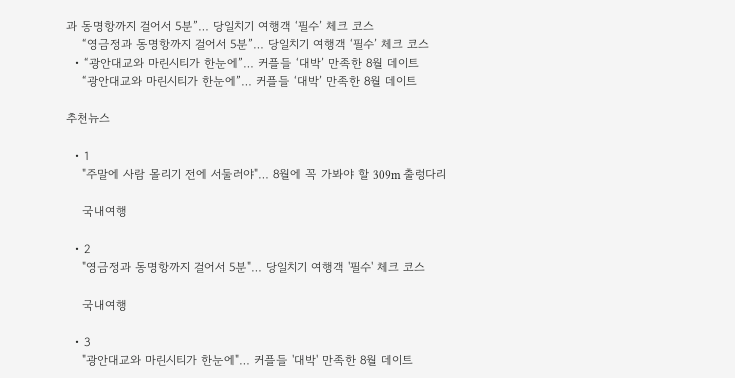과 동명항까지 걸어서 5분”… 당일치기 여행객 ‘필수’ 체크 코스
    “영금정과 동명항까지 걸어서 5분”… 당일치기 여행객 ‘필수’ 체크 코스
  • “광안대교와 마린시티가 한눈에”… 커플들 ‘대박’ 만족한 8월 데이트
    “광안대교와 마린시티가 한눈에”… 커플들 ‘대박’ 만족한 8월 데이트

추천뉴스

  • 1
    "주말에 사람 몰리기 전에 서둘러야"… 8월에 꼭 가봐야 할 309m 출렁다리

    국내여행

  • 2
    "영금정과 동명항까지 걸어서 5분"… 당일치기 여행객 '필수' 체크 코스

    국내여행

  • 3
    "광안대교와 마린시티가 한눈에"… 커플들 '대박' 만족한 8월 데이트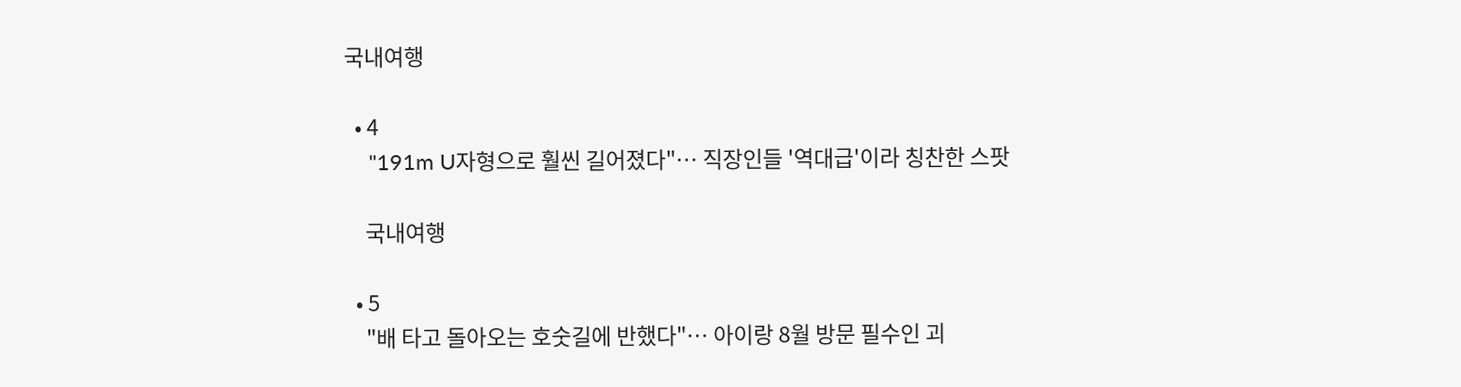국내여행

  • 4
    "191m U자형으로 훨씬 길어졌다"… 직장인들 '역대급'이라 칭찬한 스팟

    국내여행

  • 5
    "배 타고 돌아오는 호숫길에 반했다"… 아이랑 8월 방문 필수인 괴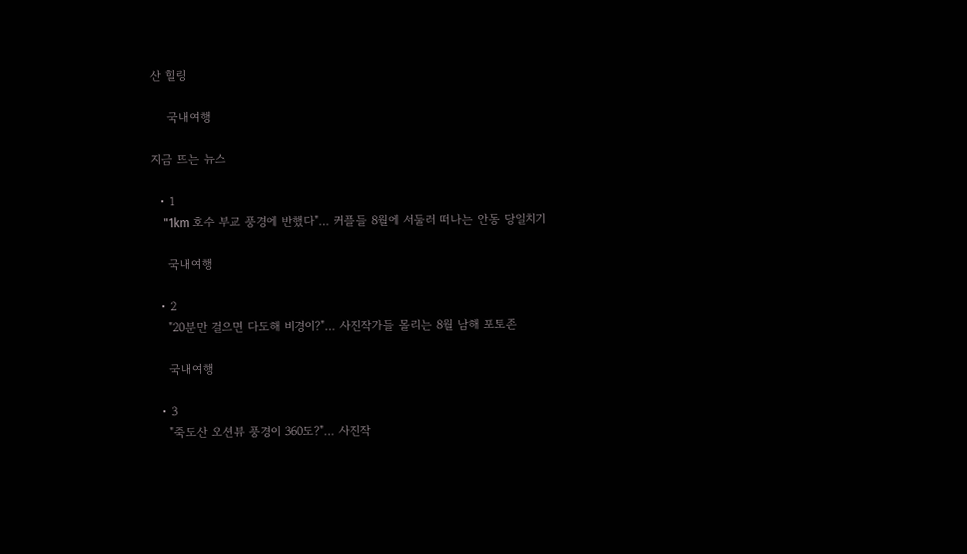산 힐링

    국내여행

지금 뜨는 뉴스

  • 1
    "1km 호수 부교 풍경에 반했다"… 커플들 8월에 서둘러 떠나는 안동 당일치기

    국내여행

  • 2
    "20분만 걸으면 다도해 비경이?"… 사진작가들 몰리는 8월 남해 포토존

    국내여행

  • 3
    "죽도산 오션뷰 풍경이 360도?"… 사진작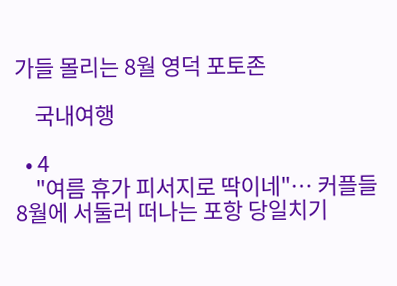가들 몰리는 8월 영덕 포토존

    국내여행

  • 4
    "여름 휴가 피서지로 딱이네"… 커플들 8월에 서둘러 떠나는 포항 당일치기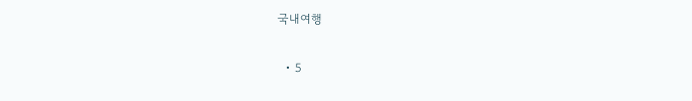국내여행

  • 5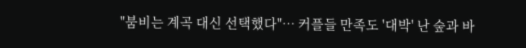"붐비는 계곡 대신 선택했다"… 커플들 만족도 '대박' 난 숲과 바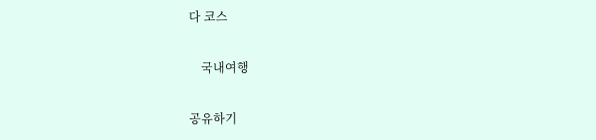다 코스

    국내여행

공유하기